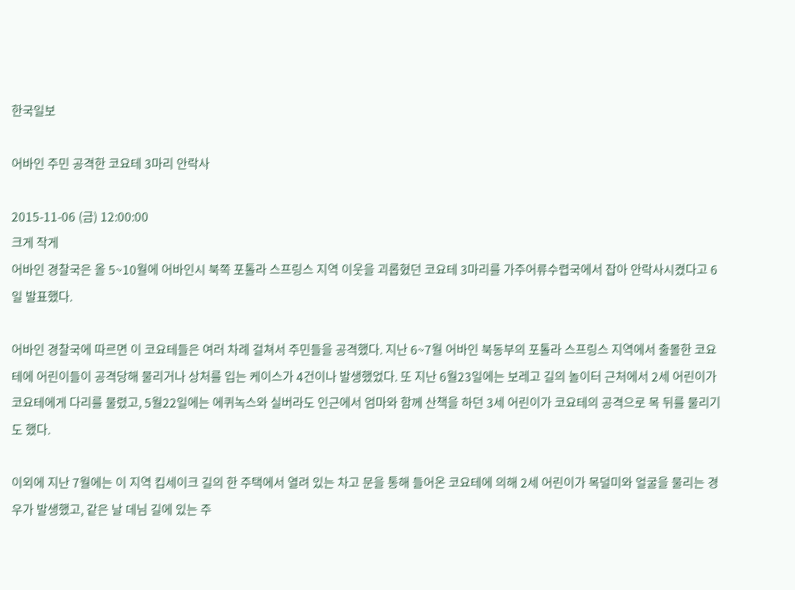한국일보

어바인 주민 공격한 코요테 3마리 안락사

2015-11-06 (금) 12:00:00
크게 작게
어바인 경찰국은 올 5~10월에 어바인시 북쪽 포톨라 스프링스 지역 이웃을 괴롭혔던 코요테 3마리를 가주어류수렵국에서 잡아 안락사시켰다고 6일 발표했다.

어바인 경찰국에 따르면 이 코요테들은 여러 차례 걸쳐서 주민들을 공격했다. 지난 6~7월 어바인 북동부의 포톨라 스프링스 지역에서 출몰한 코요테에 어린이들이 공격당해 물리거나 상처를 입는 케이스가 4건이나 발생했었다. 또 지난 6월23일에는 보레고 길의 놀이터 근처에서 2세 어린이가 코요테에게 다리를 물렸고, 5월22일에는 에퀴녹스와 실버라도 인근에서 엄마와 함께 산책을 하던 3세 어린이가 코요테의 공격으로 목 뒤를 물리기도 했다.

이외에 지난 7월에는 이 지역 킵세이크 길의 한 주택에서 열려 있는 차고 문을 통해 들어온 코요테에 의해 2세 어린이가 목덜미와 얼굴을 물리는 경우가 발생했고, 같은 날 데님 길에 있는 주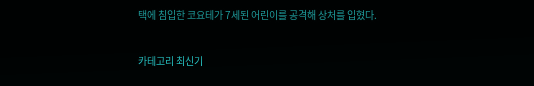택에 침입한 코요테가 7세된 어린이를 공격해 상처를 입혔다.

카테고리 최신기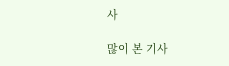사

많이 본 기사